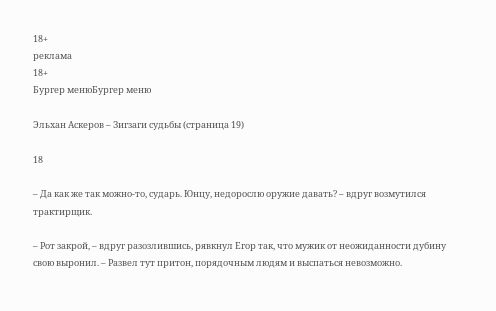18+
реклама
18+
Бургер менюБургер меню

Эльхан Аскеров – Зигзаги судьбы (страница 19)

18

– Да как же так можно-то, сударь. Юнцу, недорослю оружие давать? – вдруг возмутился трактирщик.

– Рот закрой, – вдруг разозлившись, рявкнул Егор так, что мужик от неожиданности дубину свою выронил. – Развел тут притон, порядочным людям и выспаться невозможно.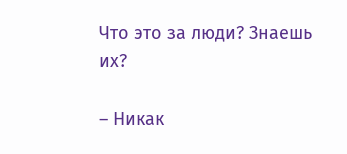Что это за люди? Знаешь их?

– Никак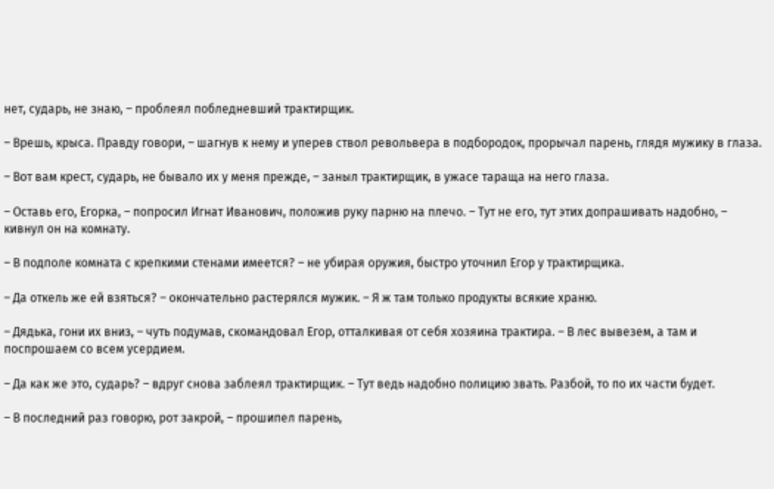нет, сударь, не знаю, – проблеял побледневший трактирщик.

– Врешь, крыса. Правду говори, – шагнув к нему и уперев ствол револьвера в подбородок, прорычал парень, глядя мужику в глаза.

– Вот вам крест, сударь, не бывало их у меня прежде, – заныл трактирщик, в ужасе тараща на него глаза.

– Оставь его, Егорка, – попросил Игнат Иванович, положив руку парню на плечо. – Тут не его, тут этих допрашивать надобно, – кивнул он на комнату.

– В подполе комната с крепкими стенами имеется? – не убирая оружия, быстро уточнил Егор у трактирщика.

– Да откель же ей взяться? – окончательно растерялся мужик. – Я ж там только продукты всякие храню.

– Дядька, гони их вниз, – чуть подумав, скомандовал Егор, отталкивая от себя хозяина трактира. – В лес вывезем, а там и поспрошаем со всем усердием.

– Да как же это, сударь? – вдруг снова заблеял трактирщик. – Тут ведь надобно полицию звать. Разбой, то по их части будет.

– В последний раз говорю, рот закрой, – прошипел парень,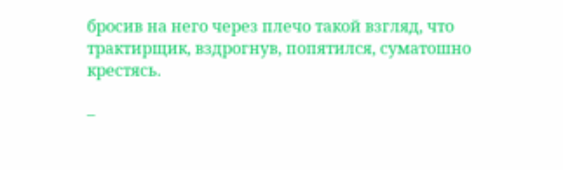бросив на него через плечо такой взгляд, что трактирщик, вздрогнув, попятился, суматошно крестясь.

–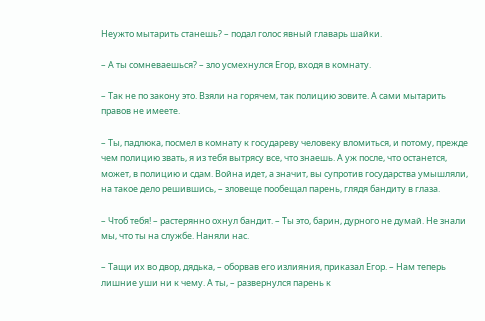Неужто мытарить станешь? – подал голос явный главарь шайки.

– А ты сомневаешься? – зло усмехнулся Егор, входя в комнату.

– Так не по закону это. Взяли на горячем, так полицию зовите. А сами мытарить правов не имеете.

– Ты, падлюка, посмел в комнату к государеву человеку вломиться, и потому, прежде чем полицию звать, я из тебя вытрясу все, что знаешь. А уж после, что останется, может, в полицию и сдам. Война идет, а значит, вы супротив государства умышляли, на такое дело решившись, – зловеще пообещал парень, глядя бандиту в глаза.

– Чтоб тебя! – растерянно охнул бандит. – Ты это, барин, дурного не думай. Не знали мы, что ты на службе. Наняли нас.

– Тащи их во двор, дядька, – оборвав его излияния, приказал Егор. – Нам теперь лишние уши ни к чему. А ты, – развернулся парень к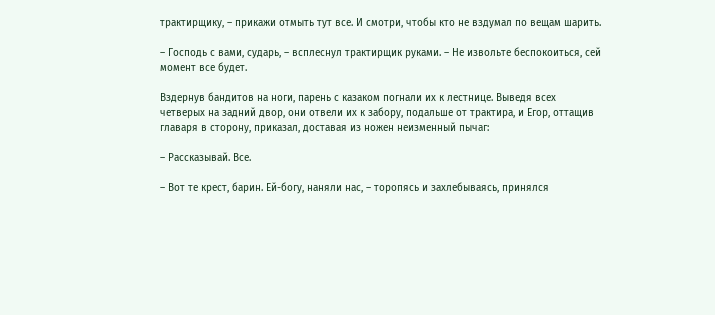трактирщику, – прикажи отмыть тут все. И смотри, чтобы кто не вздумал по вещам шарить.

– Господь с вами, сударь, – всплеснул трактирщик руками. – Не извольте беспокоиться, сей момент все будет.

Вздернув бандитов на ноги, парень с казаком погнали их к лестнице. Выведя всех четверых на задний двор, они отвели их к забору, подальше от трактира, и Егор, оттащив главаря в сторону, приказал, доставая из ножен неизменный пычаг:

– Рассказывай. Все.

– Вот те крест, барин. Ей-богу, наняли нас, – торопясь и захлебываясь, принялся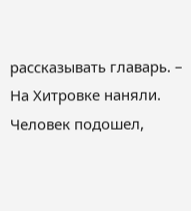рассказывать главарь. – На Хитровке наняли. Человек подошел,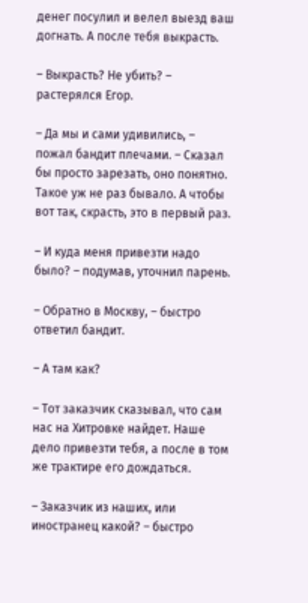денег посулил и велел выезд ваш догнать. А после тебя выкрасть.

– Выкрасть? Не убить? – растерялся Егор.

– Да мы и сами удивились, – пожал бандит плечами. – Сказал бы просто зарезать, оно понятно. Такое уж не раз бывало. А чтобы вот так, скрасть, это в первый раз.

– И куда меня привезти надо было? – подумав, уточнил парень.

– Обратно в Москву, – быстро ответил бандит.

– А там как?

– Тот заказчик сказывал, что сам нас на Хитровке найдет. Наше дело привезти тебя, а после в том же трактире его дождаться.

– Заказчик из наших, или иностранец какой? – быстро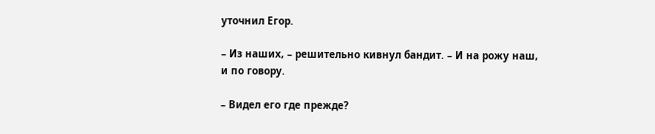уточнил Егор.

– Из наших, – решительно кивнул бандит. – И на рожу наш, и по говору.

– Видел его где прежде?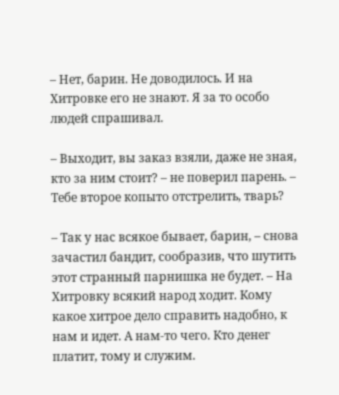– Нет, барин. Не доводилось. И на Хитровке его не знают. Я за то особо людей спрашивал.

– Выходит, вы заказ взяли, даже не зная, кто за ним стоит? – не поверил парень. – Тебе второе копыто отстрелить, тварь?

– Так у нас всякое бывает, барин, – снова зачастил бандит, сообразив, что шутить этот странный парнишка не будет. – На Хитровку всякий народ ходит. Кому какое хитрое дело справить надобно, к нам и идет. А нам-то чего. Кто денег платит, тому и служим.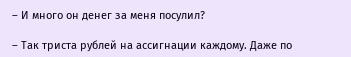– И много он денег за меня посулил?

– Так триста рублей на ассигнации каждому. Даже по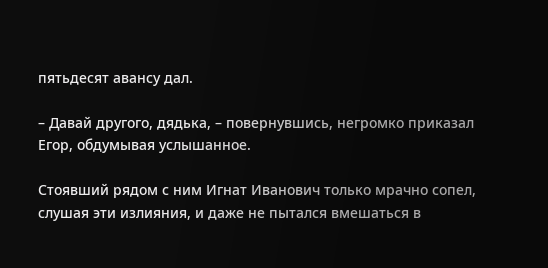пятьдесят авансу дал.

– Давай другого, дядька, – повернувшись, негромко приказал Егор, обдумывая услышанное.

Стоявший рядом с ним Игнат Иванович только мрачно сопел, слушая эти излияния, и даже не пытался вмешаться в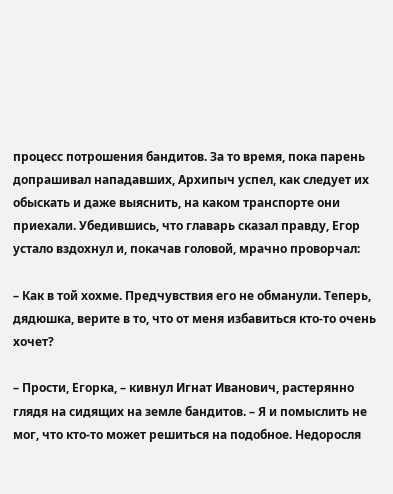процесс потрошения бандитов. За то время, пока парень допрашивал нападавших, Архипыч успел, как следует их обыскать и даже выяснить, на каком транспорте они приехали. Убедившись, что главарь сказал правду, Егор устало вздохнул и, покачав головой, мрачно проворчал:

– Как в той хохме. Предчувствия его не обманули. Теперь, дядюшка, верите в то, что от меня избавиться кто-то очень хочет?

– Прости, Егорка, – кивнул Игнат Иванович, растерянно глядя на сидящих на земле бандитов. – Я и помыслить не мог, что кто-то может решиться на подобное. Недоросля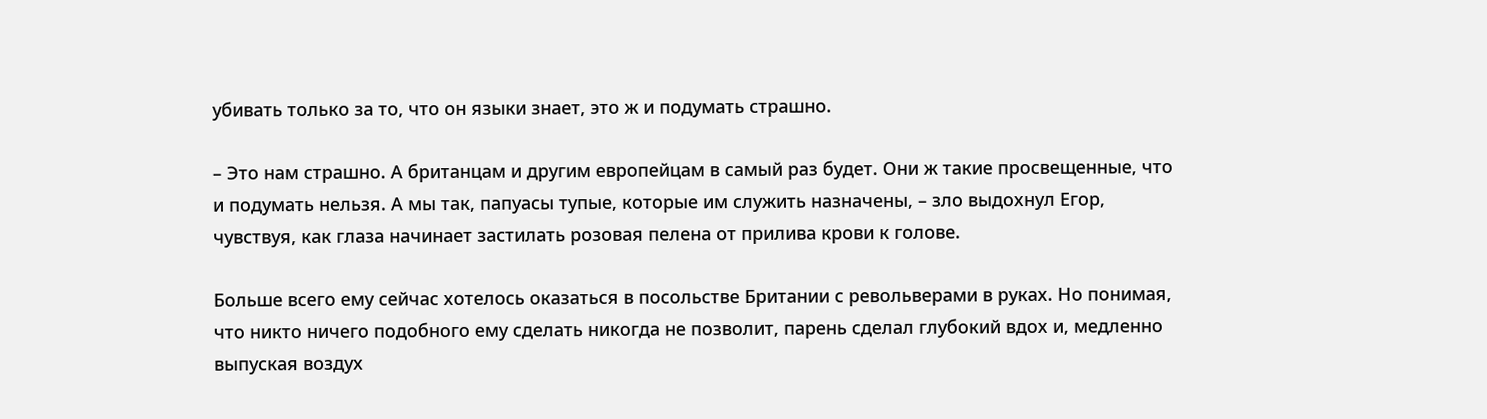убивать только за то, что он языки знает, это ж и подумать страшно.

– Это нам страшно. А британцам и другим европейцам в самый раз будет. Они ж такие просвещенные, что и подумать нельзя. А мы так, папуасы тупые, которые им служить назначены, – зло выдохнул Егор, чувствуя, как глаза начинает застилать розовая пелена от прилива крови к голове.

Больше всего ему сейчас хотелось оказаться в посольстве Британии с револьверами в руках. Но понимая, что никто ничего подобного ему сделать никогда не позволит, парень сделал глубокий вдох и, медленно выпуская воздух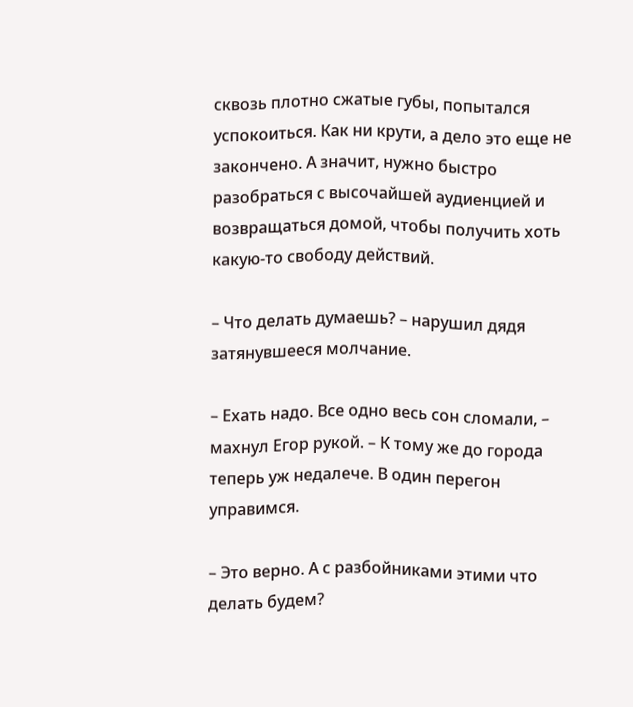сквозь плотно сжатые губы, попытался успокоиться. Как ни крути, а дело это еще не закончено. А значит, нужно быстро разобраться с высочайшей аудиенцией и возвращаться домой, чтобы получить хоть какую-то свободу действий.

– Что делать думаешь? – нарушил дядя затянувшееся молчание.

– Ехать надо. Все одно весь сон сломали, – махнул Егор рукой. – К тому же до города теперь уж недалече. В один перегон управимся.

– Это верно. А с разбойниками этими что делать будем?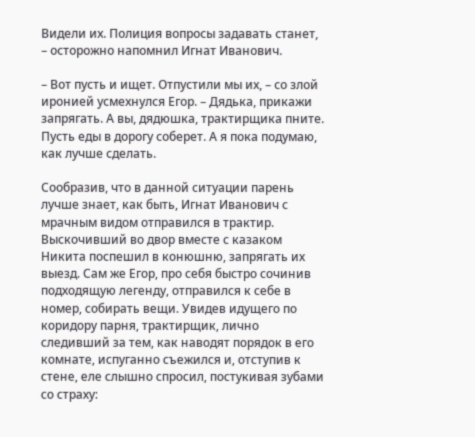Видели их. Полиция вопросы задавать станет, – осторожно напомнил Игнат Иванович.

– Вот пусть и ищет. Отпустили мы их, – со злой иронией усмехнулся Егор. – Дядька, прикажи запрягать. А вы, дядюшка, трактирщика пните. Пусть еды в дорогу соберет. А я пока подумаю, как лучше сделать.

Сообразив, что в данной ситуации парень лучше знает, как быть, Игнат Иванович с мрачным видом отправился в трактир. Выскочивший во двор вместе с казаком Никита поспешил в конюшню, запрягать их выезд. Сам же Егор, про себя быстро сочинив подходящую легенду, отправился к себе в номер, собирать вещи. Увидев идущего по коридору парня, трактирщик, лично следивший за тем, как наводят порядок в его комнате, испуганно съежился и, отступив к стене, еле слышно спросил, постукивая зубами со страху: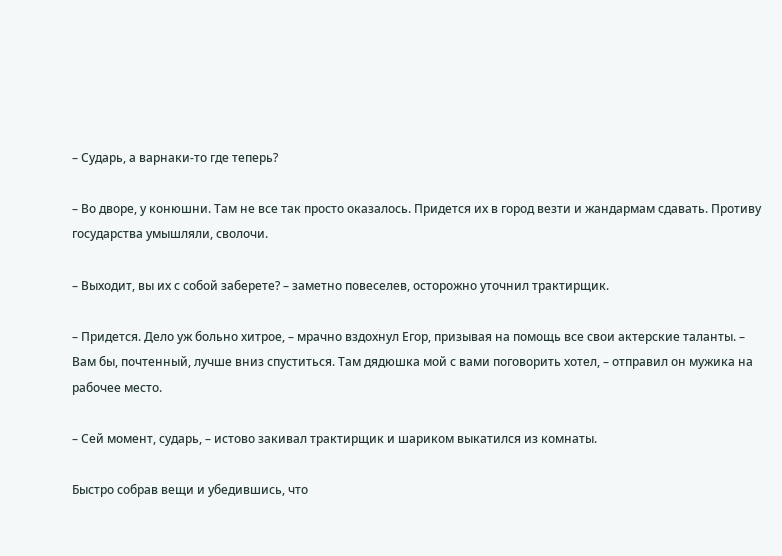– Сударь, а варнаки-то где теперь?

– Во дворе, у конюшни. Там не все так просто оказалось. Придется их в город везти и жандармам сдавать. Противу государства умышляли, сволочи.

– Выходит, вы их с собой заберете? – заметно повеселев, осторожно уточнил трактирщик.

– Придется. Дело уж больно хитрое, – мрачно вздохнул Егор, призывая на помощь все свои актерские таланты. – Вам бы, почтенный, лучше вниз спуститься. Там дядюшка мой с вами поговорить хотел, – отправил он мужика на рабочее место.

– Сей момент, сударь, – истово закивал трактирщик и шариком выкатился из комнаты.

Быстро собрав вещи и убедившись, что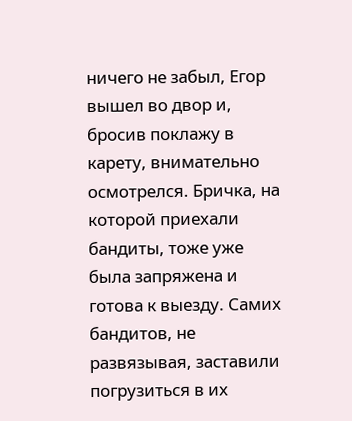ничего не забыл, Егор вышел во двор и, бросив поклажу в карету, внимательно осмотрелся. Бричка, на которой приехали бандиты, тоже уже была запряжена и готова к выезду. Самих бандитов, не развязывая, заставили погрузиться в их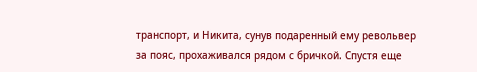транспорт, и Никита, сунув подаренный ему револьвер за пояс, прохаживался рядом с бричкой. Спустя еще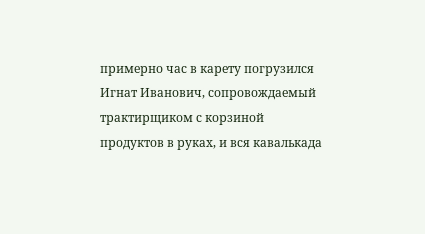примерно час в карету погрузился Игнат Иванович, сопровождаемый трактирщиком с корзиной продуктов в руках, и вся кавалькада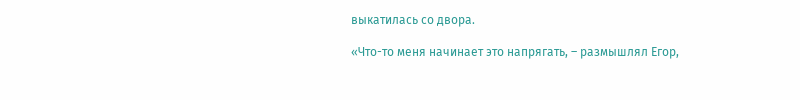выкатилась со двора.

«Что-то меня начинает это напрягать, – размышлял Егор,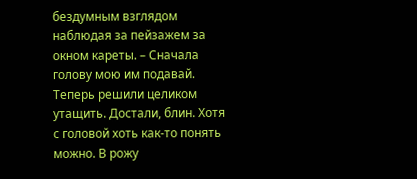бездумным взглядом наблюдая за пейзажем за окном кареты. – Сначала голову мою им подавай. Теперь решили целиком утащить. Достали, блин. Хотя с головой хоть как-то понять можно. В рожу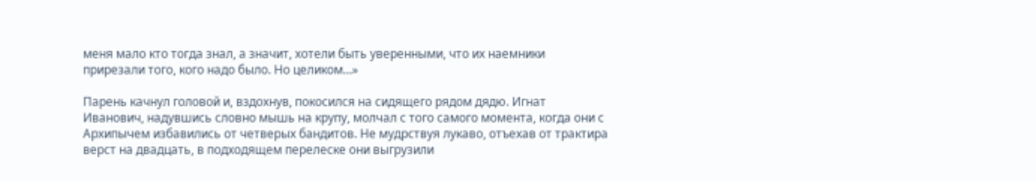меня мало кто тогда знал, а значит, хотели быть уверенными, что их наемники прирезали того, кого надо было. Но целиком…»

Парень качнул головой и, вздохнув, покосился на сидящего рядом дядю. Игнат Иванович, надувшись словно мышь на крупу, молчал с того самого момента, когда они с Архипычем избавились от четверых бандитов. Не мудрствуя лукаво, отъехав от трактира верст на двадцать, в подходящем перелеске они выгрузили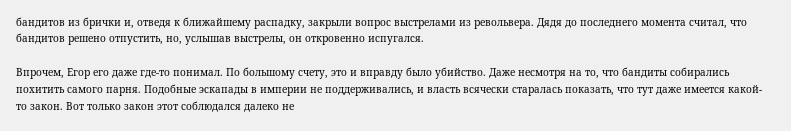бандитов из брички и, отведя к ближайшему распадку, закрыли вопрос выстрелами из револьвера. Дядя до последнего момента считал, что бандитов решено отпустить, но, услышав выстрелы, он откровенно испугался.

Впрочем, Егор его даже где-то понимал. По большому счету, это и вправду было убийство. Даже несмотря на то, что бандиты собирались похитить самого парня. Подобные эскапады в империи не поддерживались, и власть всячески старалась показать, что тут даже имеется какой-то закон. Вот только закон этот соблюдался далеко не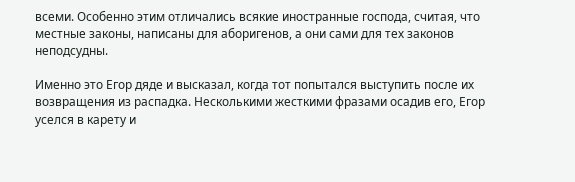всеми. Особенно этим отличались всякие иностранные господа, считая, что местные законы, написаны для аборигенов, а они сами для тех законов неподсудны.

Именно это Егор дяде и высказал, когда тот попытался выступить после их возвращения из распадка. Несколькими жесткими фразами осадив его, Егор уселся в карету и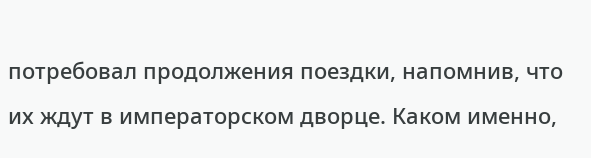потребовал продолжения поездки, напомнив, что их ждут в императорском дворце. Каком именно,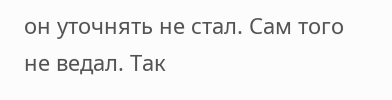он уточнять не стал. Сам того не ведал. Так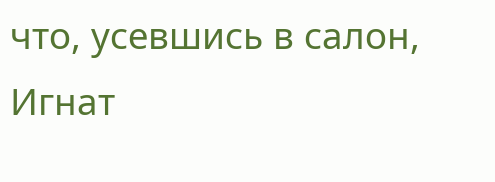что, усевшись в салон, Игнат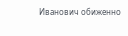Иванович обиженно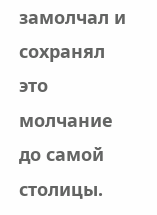замолчал и сохранял это молчание до самой столицы.